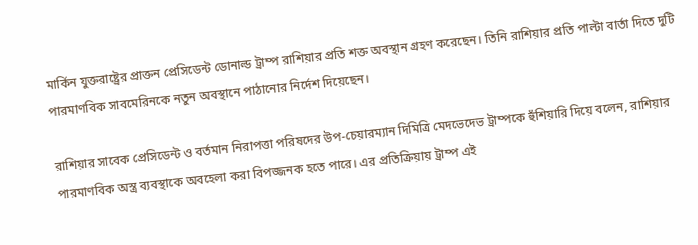মার্কিন যুক্তরাষ্ট্রের প্রাক্তন প্রেসিডেন্ট ডোনাল্ড ট্রাম্প রাশিয়ার প্রতি শক্ত অবস্থান গ্রহণ করেছেন। তিনি রাশিয়ার প্রতি পাল্টা বার্তা দিতে দুটি পারমাণবিক সাবমেরিনকে নতুন অবস্থানে পাঠানোর নির্দেশ দিয়েছেন।

রাশিয়ার সাবেক প্রেসিডেন্ট ও বর্তমান নিরাপত্তা পরিষদের উপ-চেয়ারম্যান দিমিত্রি মেদভেদেভ ট্রাম্পকে হুঁশিয়ারি দিয়ে বলেন, রাশিয়ার পারমাণবিক অস্ত্র ব্যবস্থাকে অবহেলা করা বিপজ্জনক হতে পারে। এর প্রতিক্রিয়ায় ট্রাম্প এই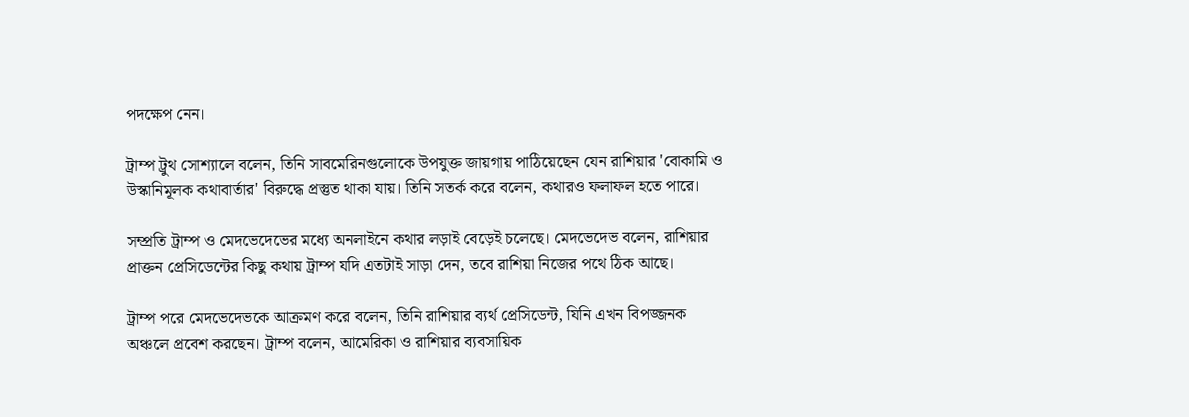পদক্ষেপ নেন।

ট্রাম্প ট্রুথ সোশ্যালে বলেন, তিনি সাবমেরিনগুলোকে উপযুক্ত জায়গায় পাঠিয়েছেন যেন রাশিয়ার 'বোকামি ও উস্কানিমূলক কথাবার্তার' বিরুদ্ধে প্রস্তুত থাকা যায়। তিনি সতর্ক করে বলেন, কথারও ফলাফল হতে পারে।

সম্প্রতি ট্রাম্প ও মেদভেদেভের মধ্যে অনলাইনে কথার লড়াই বেড়েই চলেছে। মেদভেদেভ বলেন, রাশিয়ার প্রাক্তন প্রেসিডেন্টের কিছু কথায় ট্রাম্প যদি এতটাই সাড়া দেন, তবে রাশিয়া নিজের পথে ঠিক আছে।

ট্রাম্প পরে মেদভেদেভকে আক্রমণ করে বলেন, তিনি রাশিয়ার ব্যর্থ প্রেসিডেন্ট, যিনি এখন বিপজ্জনক অঞ্চলে প্রবেশ করছেন। ট্রাম্প বলেন, আমেরিকা ও রাশিয়ার ব্যবসায়িক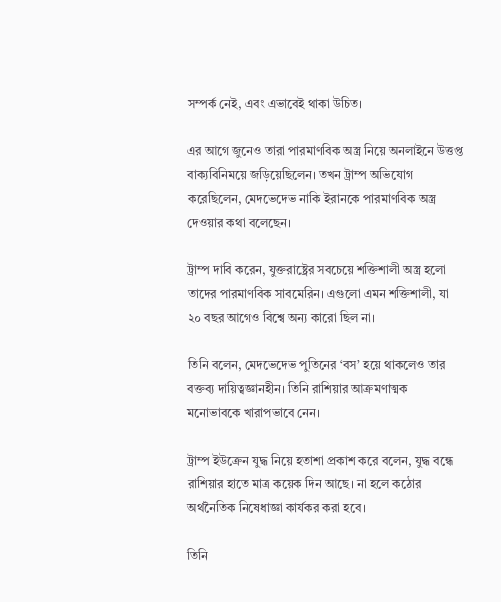সম্পর্ক নেই, এবং এভাবেই থাকা উচিত।

এর আগে জুনেও তারা পারমাণবিক অস্ত্র নিয়ে অনলাইনে উত্তপ্ত বাক্যবিনিময়ে জড়িয়েছিলেন। তখন ট্রাম্প অভিযোগ করেছিলেন, মেদভেদেভ নাকি ইরানকে পারমাণবিক অস্ত্র দেওয়ার কথা বলেছেন।

ট্রাম্প দাবি করেন, যুক্তরাষ্ট্রের সবচেয়ে শক্তিশালী অস্ত্র হলো তাদের পারমাণবিক সাবমেরিন। এগুলো এমন শক্তিশালী, যা ২০ বছর আগেও বিশ্বে অন্য কারো ছিল না।

তিনি বলেন, মেদভেদেভ পুতিনের ‘বস’ হয়ে থাকলেও তার বক্তব্য দায়িত্বজ্ঞানহীন। তিনি রাশিয়ার আক্রমণাত্মক মনোভাবকে খারাপভাবে নেন।

ট্রাম্প ইউক্রেন যুদ্ধ নিয়ে হতাশা প্রকাশ করে বলেন, যুদ্ধ বন্ধে রাশিয়ার হাতে মাত্র কয়েক দিন আছে। না হলে কঠোর অর্থনৈতিক নিষেধাজ্ঞা কার্যকর করা হবে।

তিনি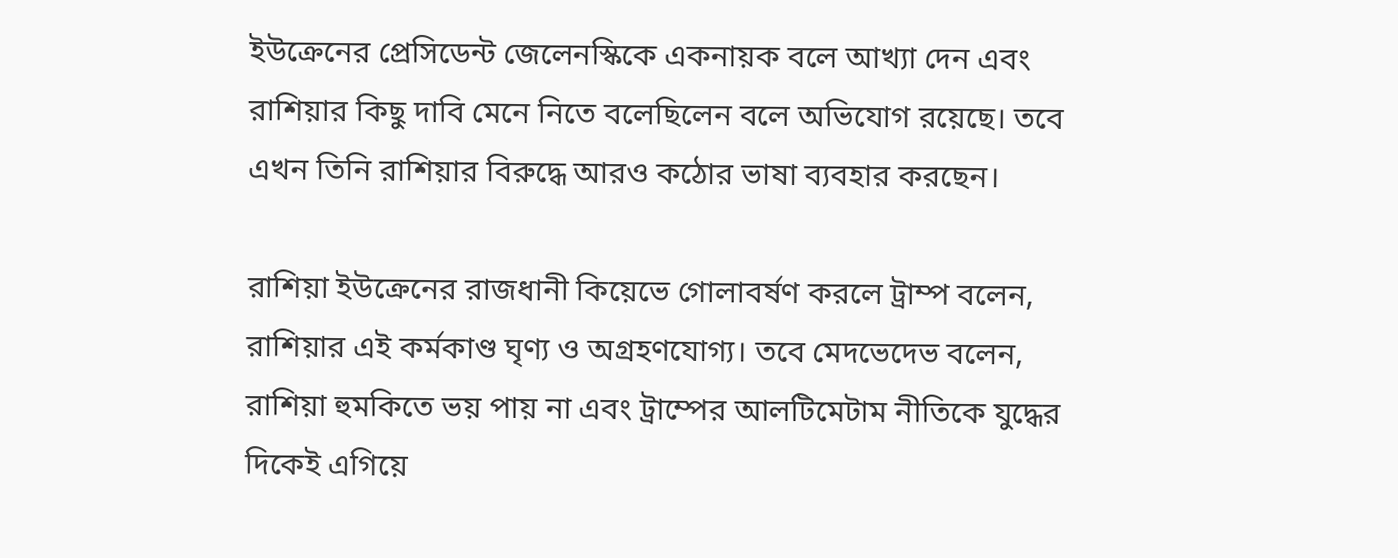ইউক্রেনের প্রেসিডেন্ট জেলেনস্কিকে একনায়ক বলে আখ্যা দেন এবং রাশিয়ার কিছু দাবি মেনে নিতে বলেছিলেন বলে অভিযোগ রয়েছে। তবে এখন তিনি রাশিয়ার বিরুদ্ধে আরও কঠোর ভাষা ব্যবহার করছেন।

রাশিয়া ইউক্রেনের রাজধানী কিয়েভে গোলাবর্ষণ করলে ট্রাম্প বলেন, রাশিয়ার এই কর্মকাণ্ড ঘৃণ্য ও অগ্রহণযোগ্য। তবে মেদভেদেভ বলেন, রাশিয়া হুমকিতে ভয় পায় না এবং ট্রাম্পের আলটিমেটাম নীতিকে যুদ্ধের দিকেই এগিয়ে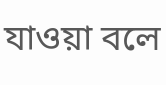যাওয়া বলে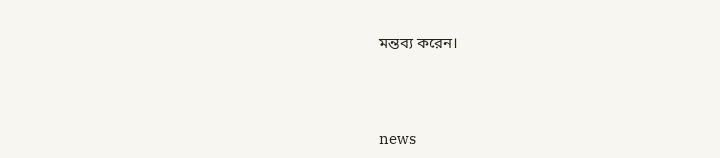মন্তব্য করেন।



news